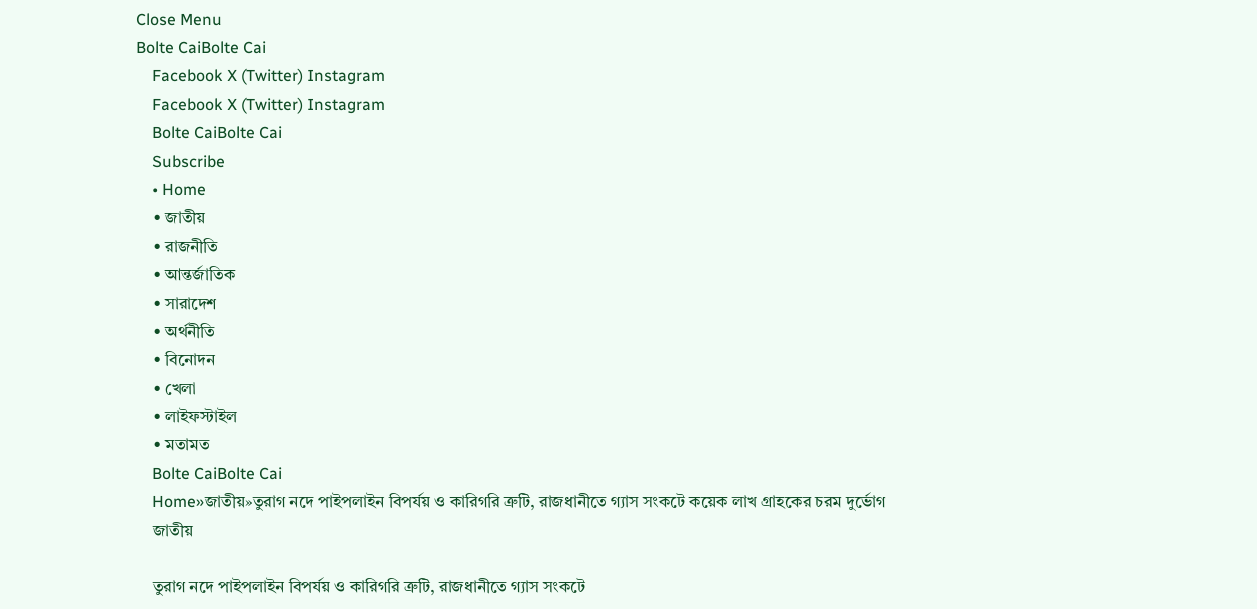Close Menu
Bolte CaiBolte Cai
    Facebook X (Twitter) Instagram
    Facebook X (Twitter) Instagram
    Bolte CaiBolte Cai
    Subscribe
    • Home
    • জাতীয়
    • রাজনীতি
    • আন্তর্জাতিক
    • সারাদেশ
    • অর্থনীতি
    • বিনোদন
    • খেলা
    • লাইফস্টাইল
    • মতামত
    Bolte CaiBolte Cai
    Home»জাতীয়»তুরাগ নদে পাইপলাইন বিপর্যয় ও কারিগরি ত্রুটি, রাজধানীতে গ্যাস সংকটে কয়েক লাখ গ্রাহকের চরম দুর্ভোগ
    জাতীয়

    তুরাগ নদে পাইপলাইন বিপর্যয় ও কারিগরি ত্রুটি, রাজধানীতে গ্যাস সংকটে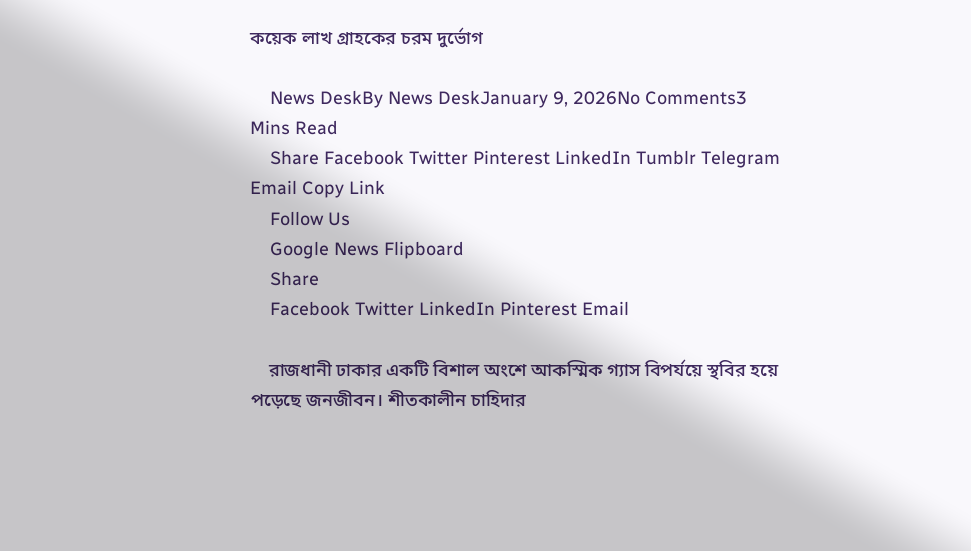কয়েক লাখ গ্রাহকের চরম দুর্ভোগ

    News DeskBy News DeskJanuary 9, 2026No Comments3 Mins Read
    Share Facebook Twitter Pinterest LinkedIn Tumblr Telegram Email Copy Link
    Follow Us
    Google News Flipboard
    Share
    Facebook Twitter LinkedIn Pinterest Email

    রাজধানী ঢাকার একটি বিশাল অংশে আকস্মিক গ্যাস বিপর্যয়ে স্থবির হয়ে পড়েছে জনজীবন। শীতকালীন চাহিদার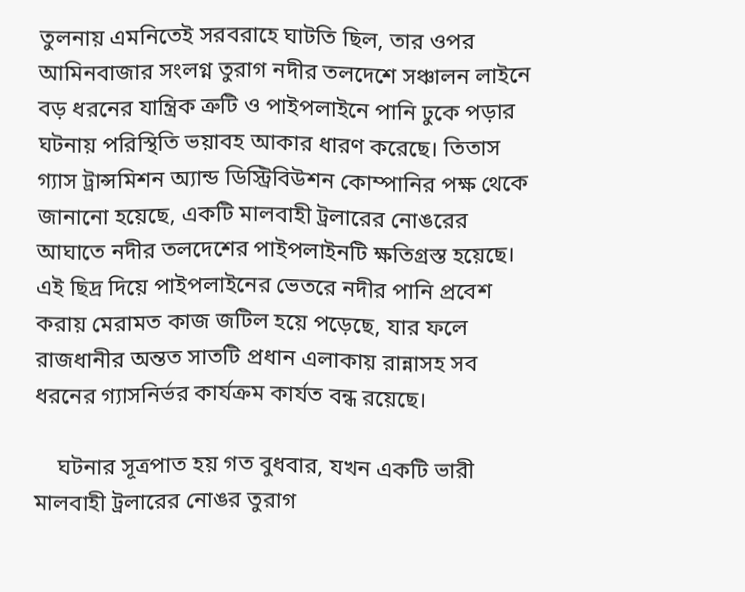তুলনায় এমনিতেই সরবরাহে ঘাটতি ছিল, তার ওপর আমিনবাজার সংলগ্ন তুরাগ নদীর তলদেশে সঞ্চালন লাইনে বড় ধরনের যান্ত্রিক ত্রুটি ও পাইপলাইনে পানি ঢুকে পড়ার ঘটনায় পরিস্থিতি ভয়াবহ আকার ধারণ করেছে। তিতাস গ্যাস ট্রান্সমিশন অ্যান্ড ডিস্ট্রিবিউশন কোম্পানির পক্ষ থেকে জানানো হয়েছে, একটি মালবাহী ট্রলারের নোঙরের আঘাতে নদীর তলদেশের পাইপলাইনটি ক্ষতিগ্রস্ত হয়েছে। এই ছিদ্র দিয়ে পাইপলাইনের ভেতরে নদীর পানি প্রবেশ করায় মেরামত কাজ জটিল হয়ে পড়েছে, যার ফলে রাজধানীর অন্তত সাতটি প্রধান এলাকায় রান্নাসহ সব ধরনের গ্যাসনির্ভর কার্যক্রম কার্যত বন্ধ রয়েছে।

    ঘটনার সূত্রপাত হয় গত বুধবার, যখন একটি ভারী মালবাহী ট্রলারের নোঙর তুরাগ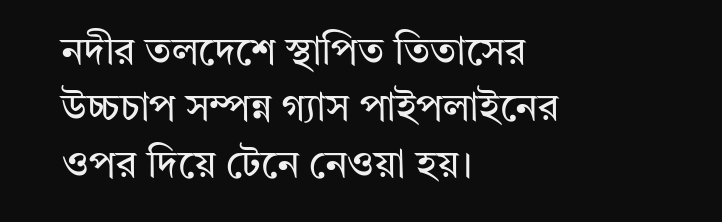নদীর তলদেশে স্থাপিত তিতাসের উচ্চচাপ সম্পন্ন গ্যাস পাইপলাইনের ওপর দিয়ে টেনে নেওয়া হয়।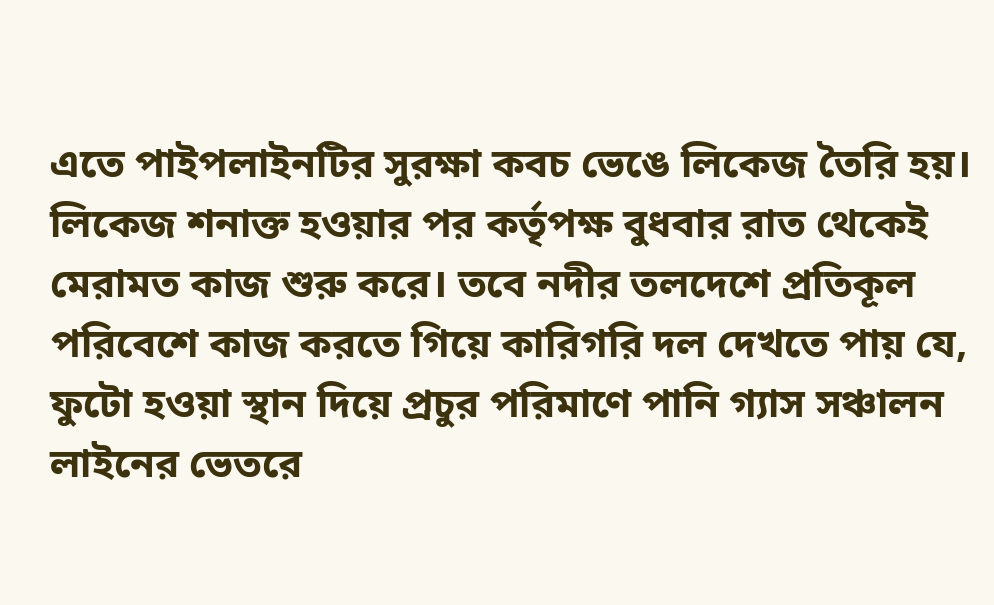এতে পাইপলাইনটির সুরক্ষা কবচ ভেঙে লিকেজ তৈরি হয়। লিকেজ শনাক্ত হওয়ার পর কর্তৃপক্ষ বুধবার রাত থেকেই মেরামত কাজ শুরু করে। তবে নদীর তলদেশে প্রতিকূল পরিবেশে কাজ করতে গিয়ে কারিগরি দল দেখতে পায় যে, ফুটো হওয়া স্থান দিয়ে প্রচুর পরিমাণে পানি গ্যাস সঞ্চালন লাইনের ভেতরে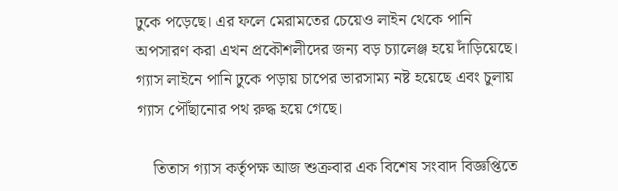ঢুকে পড়েছে। এর ফলে মেরামতের চেয়েও লাইন থেকে পানি অপসারণ করা এখন প্রকৌশলীদের জন্য বড় চ্যালেঞ্জ হয়ে দাঁড়িয়েছে। গ্যাস লাইনে পানি ঢুকে পড়ায় চাপের ভারসাম্য নষ্ট হয়েছে এবং চুলায় গ্যাস পৌঁছানোর পথ রুদ্ধ হয়ে গেছে।

    তিতাস গ্যাস কর্তৃপক্ষ আজ শুক্রবার এক বিশেষ সংবাদ বিজ্ঞপ্তিতে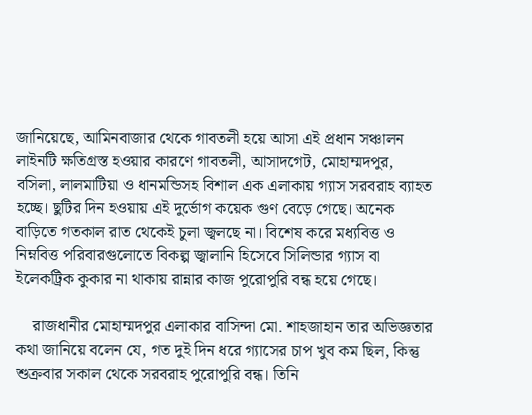জানিয়েছে, আমিনবাজার থেকে গাবতলী হয়ে আসা এই প্রধান সঞ্চালন লাইনটি ক্ষতিগ্রস্ত হওয়ার কারণে গাবতলী, আসাদগেট, মোহাম্মদপুর, বসিলা, লালমাটিয়া ও ধানমন্ডিসহ বিশাল এক এলাকায় গ্যাস সরবরাহ ব্যাহত হচ্ছে। ছুটির দিন হওয়ায় এই দুর্ভোগ কয়েক গুণ বেড়ে গেছে। অনেক বাড়িতে গতকাল রাত থেকেই চুলা জ্বলছে না। বিশেষ করে মধ্যবিত্ত ও নিম্নবিত্ত পরিবারগুলোতে বিকল্প জ্বালানি হিসেবে সিলিন্ডার গ্যাস বা ইলেকট্রিক কুকার না থাকায় রান্নার কাজ পুরোপুরি বন্ধ হয়ে গেছে।

    রাজধানীর মোহাম্মদপুর এলাকার বাসিন্দা মো. শাহজাহান তার অভিজ্ঞতার কথা জানিয়ে বলেন যে, গত দুই দিন ধরে গ্যাসের চাপ খুব কম ছিল, কিন্তু শুক্রবার সকাল থেকে সরবরাহ পুরোপুরি বন্ধ। তিনি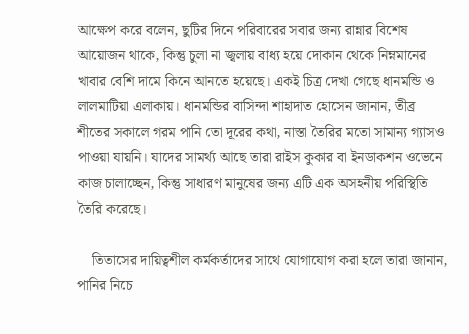আক্ষেপ করে বলেন, ছুটির দিনে পরিবারের সবার জন্য রান্নার বিশেষ আয়োজন থাকে, কিন্তু চুলা না জ্বলায় বাধ্য হয়ে দোকান থেকে নিম্নমানের খাবার বেশি দামে কিনে আনতে হয়েছে। একই চিত্র দেখা গেছে ধানমন্ডি ও লালমাটিয়া এলাকায়। ধানমন্ডির বাসিন্দা শাহাদাত হোসেন জানান, তীব্র শীতের সকালে গরম পানি তো দূরের কথা, নাস্তা তৈরির মতো সামান্য গ্যাসও পাওয়া যায়নি। যাদের সামর্থ্য আছে তারা রাইস কুকার বা ইনডাকশন ওভেনে কাজ চালাচ্ছেন, কিন্তু সাধারণ মানুষের জন্য এটি এক অসহনীয় পরিস্থিতি তৈরি করেছে।

    তিতাসের দায়িত্বশীল কর্মকর্তাদের সাথে যোগাযোগ করা হলে তারা জানান, পানির নিচে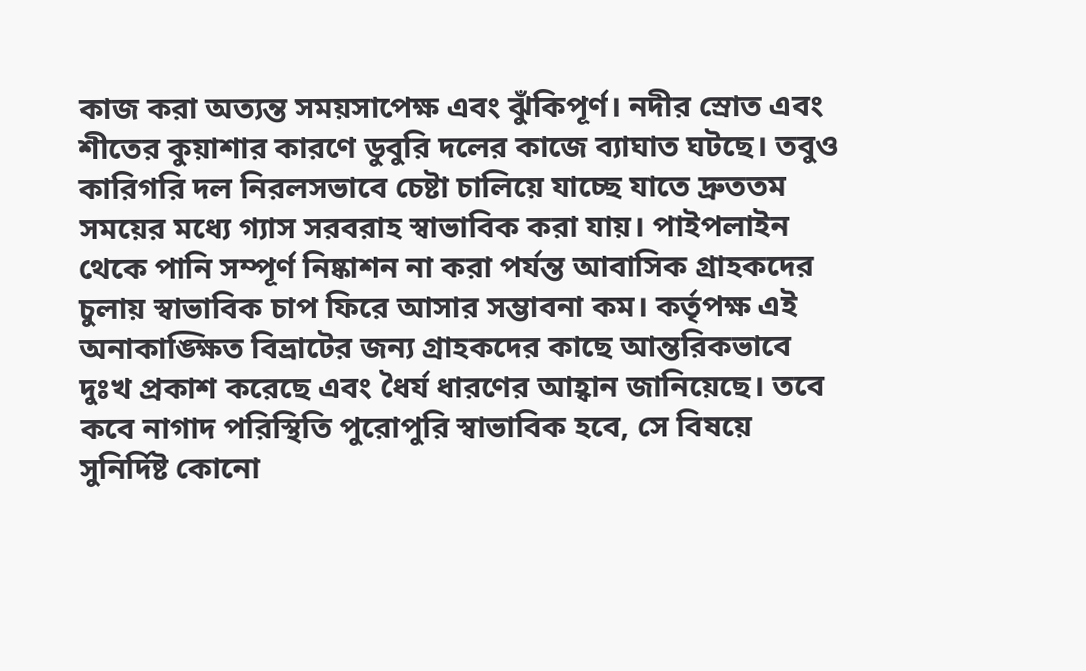কাজ করা অত্যন্ত সময়সাপেক্ষ এবং ঝুঁকিপূর্ণ। নদীর স্রোত এবং শীতের কুয়াশার কারণে ডুবুরি দলের কাজে ব্যাঘাত ঘটছে। তবুও কারিগরি দল নিরলসভাবে চেষ্টা চালিয়ে যাচ্ছে যাতে দ্রুততম সময়ের মধ্যে গ্যাস সরবরাহ স্বাভাবিক করা যায়। পাইপলাইন থেকে পানি সম্পূর্ণ নিষ্কাশন না করা পর্যন্ত আবাসিক গ্রাহকদের চুলায় স্বাভাবিক চাপ ফিরে আসার সম্ভাবনা কম। কর্তৃপক্ষ এই অনাকাঙ্ক্ষিত বিভ্রাটের জন্য গ্রাহকদের কাছে আন্তরিকভাবে দুঃখ প্রকাশ করেছে এবং ধৈর্য ধারণের আহ্বান জানিয়েছে। তবে কবে নাগাদ পরিস্থিতি পুরোপুরি স্বাভাবিক হবে, সে বিষয়ে সুনির্দিষ্ট কোনো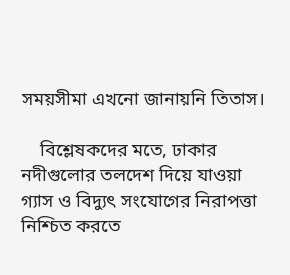সময়সীমা এখনো জানায়নি তিতাস।

    বিশ্লেষকদের মতে, ঢাকার নদীগুলোর তলদেশ দিয়ে যাওয়া গ্যাস ও বিদ্যুৎ সংযোগের নিরাপত্তা নিশ্চিত করতে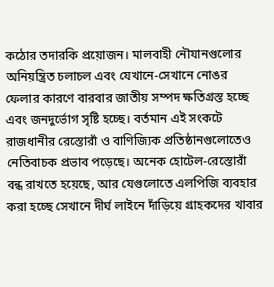কঠোর তদারকি প্রয়োজন। মালবাহী নৌযানগুলোর অনিয়ন্ত্রিত চলাচল এবং যেখানে-সেখানে নোঙর ফেলার কারণে বারবার জাতীয় সম্পদ ক্ষতিগ্রস্ত হচ্ছে এবং জনদুর্ভোগ সৃষ্টি হচ্ছে। বর্তমান এই সংকটে রাজধানীর রেস্তোরাঁ ও বাণিজ্যিক প্রতিষ্ঠানগুলোতেও নেতিবাচক প্রভাব পড়েছে। অনেক হোটেল-রেস্তোরাঁ বন্ধ রাখতে হয়েছে, আর যেগুলোতে এলপিজি ব্যবহার করা হচ্ছে সেখানে দীর্ঘ লাইনে দাঁড়িয়ে গ্রাহকদের খাবার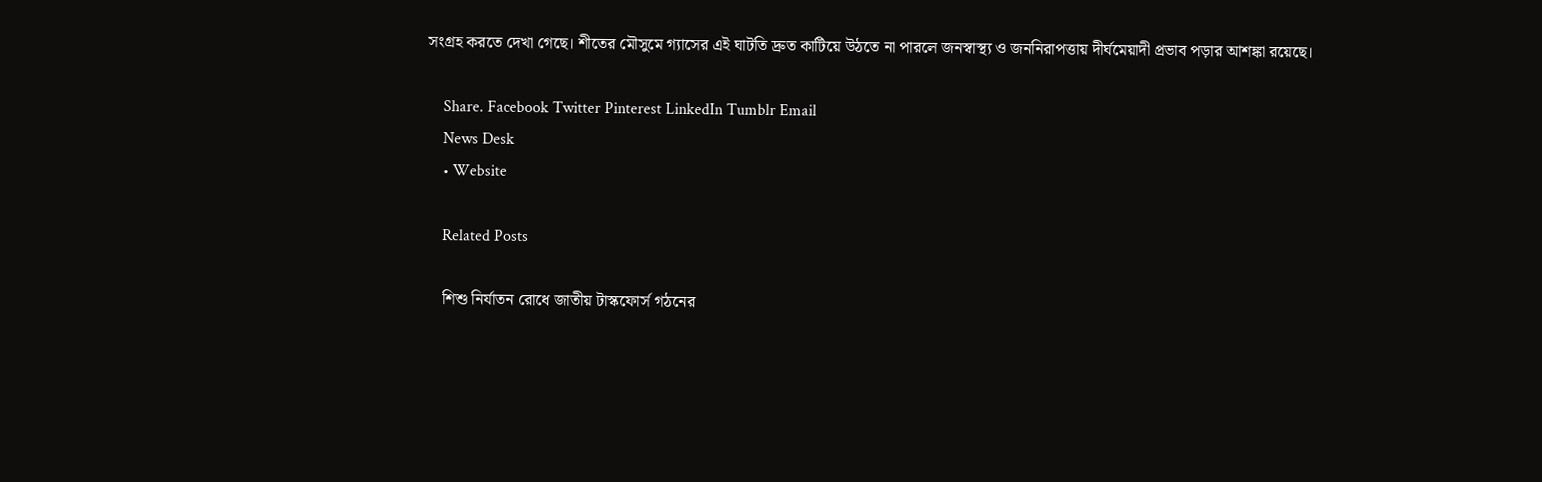সংগ্রহ করতে দেখা গেছে। শীতের মৌসুমে গ্যাসের এই ঘাটতি দ্রুত কাটিয়ে উঠতে না পারলে জনস্বাস্থ্য ও জননিরাপত্তায় দীর্ঘমেয়াদী প্রভাব পড়ার আশঙ্কা রয়েছে।

    Share. Facebook Twitter Pinterest LinkedIn Tumblr Email
    News Desk
    • Website

    Related Posts

    শিশু নির্যাতন রোধে জাতীয় টাস্কফোর্স গঠনের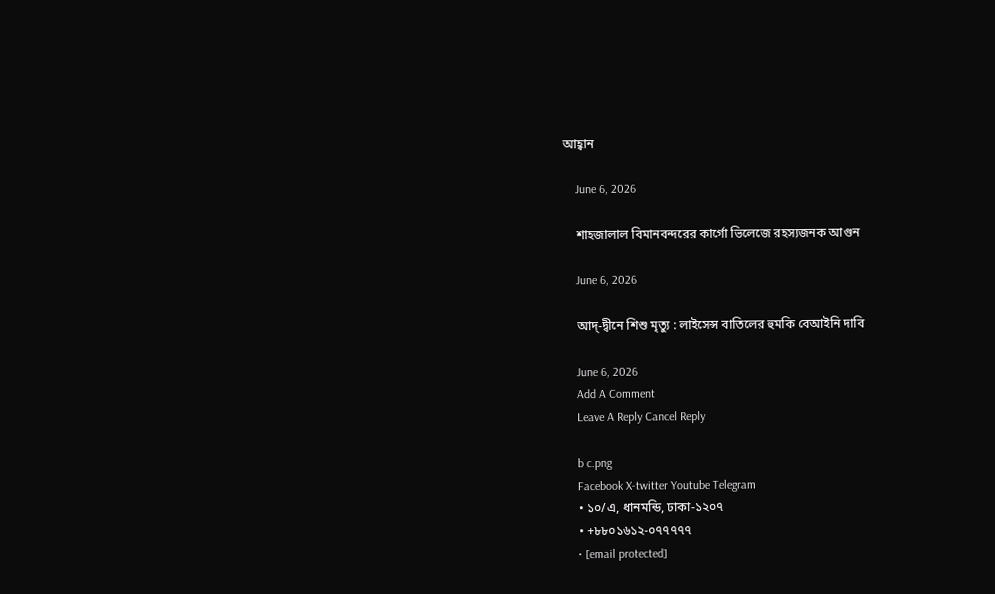আহ্বান

    June 6, 2026

    শাহজালাল বিমানবন্দরের কার্গো ভিলেজে রহস্যজনক আগুন

    June 6, 2026

    আদ্-দ্বীনে শিশু মৃত্যু : লাইসেন্স বাতিলের হুমকি বেআইনি দাবি

    June 6, 2026
    Add A Comment
    Leave A Reply Cancel Reply

    b c.png
    Facebook X-twitter Youtube Telegram
    • ১০/এ, ধানমন্ডি, ঢাকা-১২০৭
    • +৮৮০১৬১২-০৭৭৭৭৭
    • [email protected]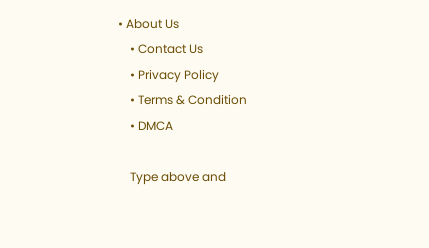• About Us
    • Contact Us
    • Privacy Policy
    • Terms & Condition
    • DMCA

    Type above and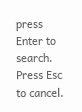press Enter to search. Press Esc to cancel.